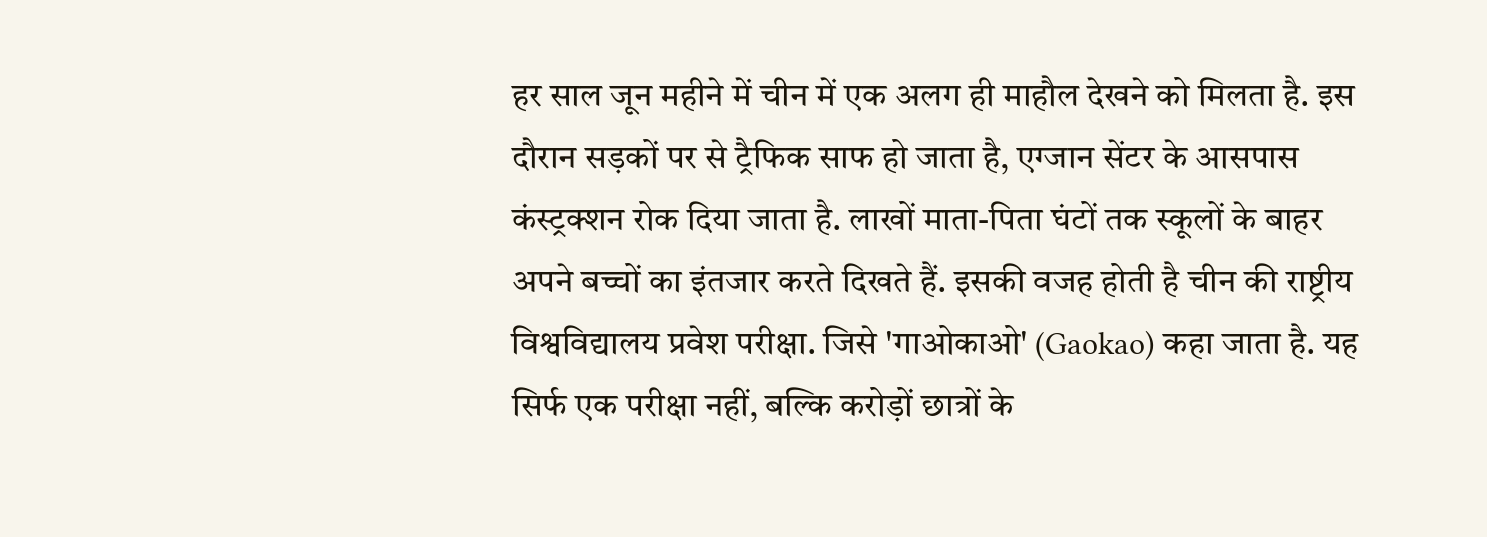हर साल जून महीने में चीन में एक अलग ही माहौल देखने को मिलता है. इस दौरान सड़कों पर से ट्रैफिक साफ हो जाता है, एग्जान सेंटर के आसपास कंस्ट्रक्शन रोक दिया जाता है. लाखों माता-पिता घंटों तक स्कूलों के बाहर अपने बच्चों का इंतजार करते दिखते हैं. इसकी वजह होती है चीन की राष्ट्रीय विश्वविद्यालय प्रवेश परीक्षा. जिसे 'गाओकाओ' (Gaokao) कहा जाता है. यह सिर्फ एक परीक्षा नहीं, बल्कि करोड़ों छात्रों के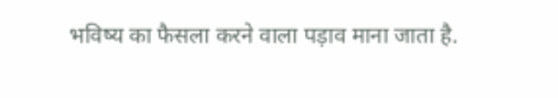भविष्य का फैसला करने वाला पड़ाव माना जाता है.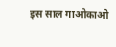इस साल गाओकाओ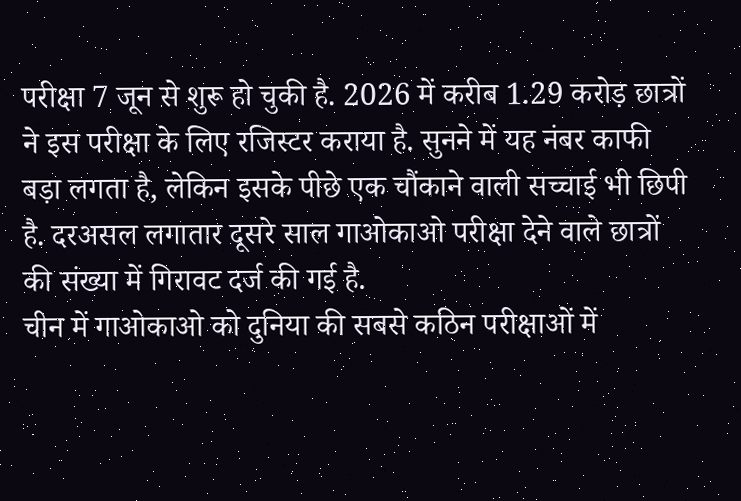परीक्षा 7 जून से शुरू हो चुकी है. 2026 में करीब 1.29 करोड़ छात्रों ने इस परीक्षा के लिए रजिस्टर कराया है. सुनने में यह नंबर काफी बड़ा लगता है, लेकिन इसके पीछे एक चौंकाने वाली सच्चाई भी छिपी है. दरअसल लगातार दूसरे साल गाओकाओ परीक्षा देने वाले छात्रों की संख्या में गिरावट दर्ज की गई है.
चीन में गाओकाओ को दुनिया की सबसे कठिन परीक्षाओं में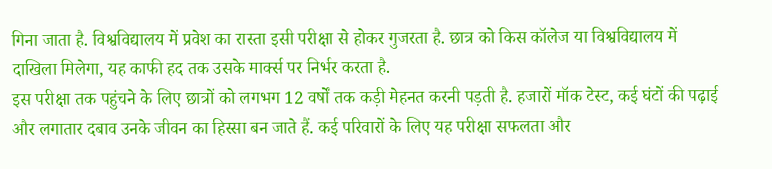गिना जाता है. विश्वविद्यालय में प्रवेश का रास्ता इसी परीक्षा से होकर गुजरता है. छात्र को किस कॉलेज या विश्वविद्यालय में दाखिला मिलेगा, यह काफी हद तक उसके मार्क्स पर निर्भर करता है.
इस परीक्षा तक पहुंचने के लिए छात्रों को लगभग 12 वर्षों तक कड़ी मेहनत करनी पड़ती है. हजारों मॉक टेस्ट, कई घंटों की पढ़ाई और लगातार दबाव उनके जीवन का हिस्सा बन जाते हैं. कई परिवारों के लिए यह परीक्षा सफलता और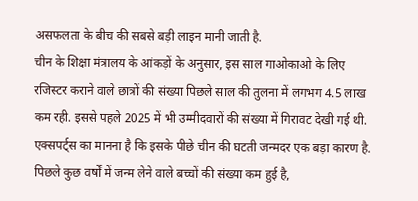असफलता के बीच की सबसे बड़ी लाइन मानी जाती है.
चीन के शिक्षा मंत्रालय के आंकड़ों के अनुसार, इस साल गाओकाओ के लिए रजिस्टर कराने वाले छात्रों की संख्या पिछले साल की तुलना में लगभग 4.5 लाख कम रही. इससे पहले 2025 में भी उम्मीदवारों की संख्या में गिरावट देखी गई थी.
एक्सपर्ट्स का मानना है कि इसके पीछे चीन की घटती जन्मदर एक बड़ा कारण है. पिछले कुछ वर्षों में जन्म लेने वाले बच्चों की संख्या कम हुई है,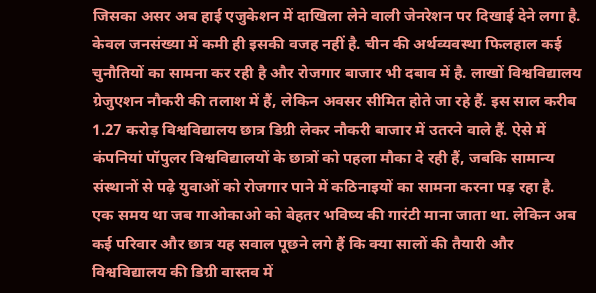जिसका असर अब हाई एजुकेशन में दाखिला लेने वाली जेनरेशन पर दिखाई देने लगा है.
केवल जनसंख्या में कमी ही इसकी वजह नहीं है. चीन की अर्थव्यवस्था फिलहाल कई चुनौतियों का सामना कर रही है और रोजगार बाजार भी दबाव में है. लाखों विश्वविद्यालय ग्रेजुएशन नौकरी की तलाश में हैं, लेकिन अवसर सीमित होते जा रहे हैं. इस साल करीब 1.27 करोड़ विश्वविद्यालय छात्र डिग्री लेकर नौकरी बाजार में उतरने वाले हैं. ऐसे में कंपनियां पॉपुलर विश्वविद्यालयों के छात्रों को पहला मौका दे रही हैं, जबकि सामान्य संस्थानों से पढ़े युवाओं को रोजगार पाने में कठिनाइयों का सामना करना पड़ रहा है.
एक समय था जब गाओकाओ को बेहतर भविष्य की गारंटी माना जाता था. लेकिन अब कई परिवार और छात्र यह सवाल पूछने लगे हैं कि क्या सालों की तैयारी और विश्वविद्यालय की डिग्री वास्तव में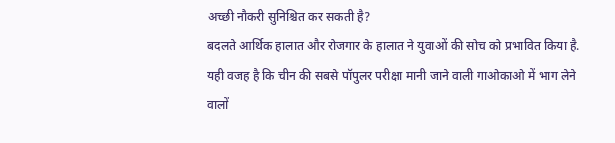अच्छी नौकरी सुनिश्चित कर सकती है?
बदलते आर्थिक हालात और रोजगार के हालात ने युवाओं की सोच को प्रभावित किया है. यही वजह है कि चीन की सबसे पॉपुलर परीक्षा मानी जाने वाली गाओकाओ में भाग लेने वालों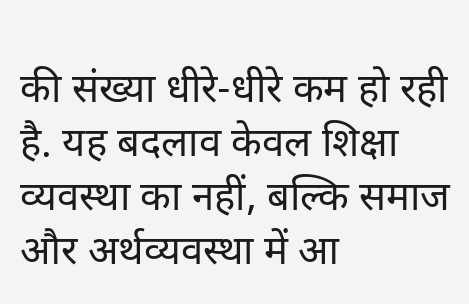की संख्या धीरे-धीरे कम हो रही है. यह बदलाव केवल शिक्षा व्यवस्था का नहीं, बल्कि समाज और अर्थव्यवस्था में आ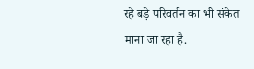रहे बड़े परिवर्तन का भी संकेत माना जा रहा है.